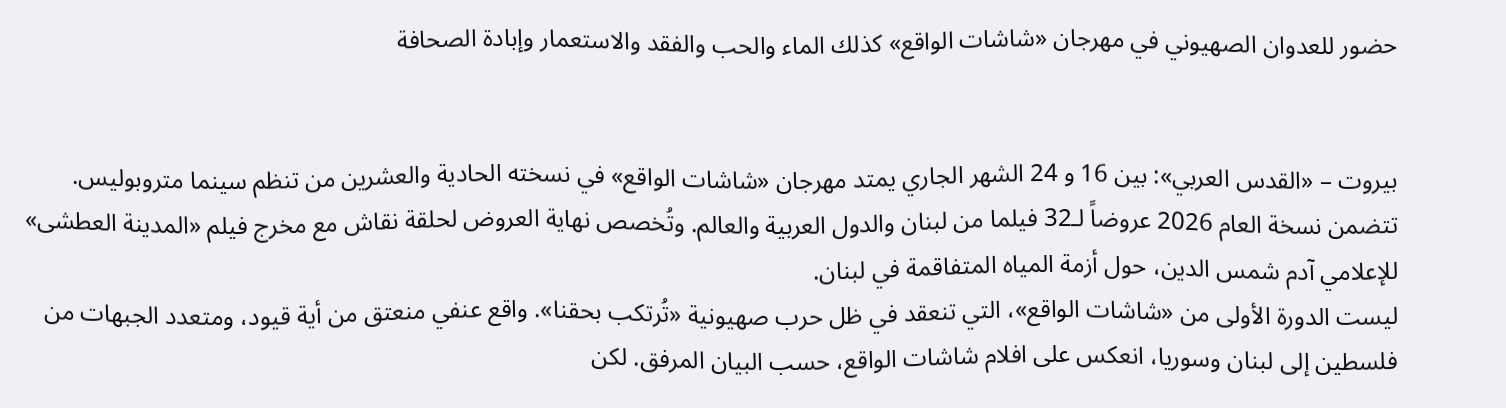حضور للعدوان الصهيوني في مهرجان «شاشات الواقع» كذلك الماء والحب والفقد والاستعمار وإبادة الصحافة


بيروت – «القدس العربي»: بين 16 و 24 الشهر الجاري يمتد مهرجان «شاشات الواقع» في نسخته الحادية والعشرين من تنظم سينما متروبوليس. تتضمن نسخة العام 2026 عروضاً لـ32 فيلما من لبنان والدول العربية والعالم. وتُخصص نهاية العروض لحلقة نقاش مع مخرج فيلم «المدينة العطشى» للإعلامي آدم شمس الدين، حول أزمة المياه المتفاقمة في لبنان.
ليست الدورة الأولى من «شاشات الواقع»، التي تنعقد في ظل حرب صهيونية «تُرتكب بحقنا». واقع عنفي منعتق من أية قيود، ومتعدد الجبهات من فلسطين إلى لبنان وسوريا، انعكس على افلام شاشات الواقع، حسب البيان المرفق. لكن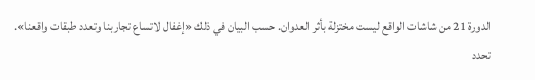الدورة 21 من شاشات الواقع ليست مختزلة بأثر العدوان. حسب البيان في ذلك «إغفال لاتساع تجاربنا وتعدد طبقات واقعنا».
تحدد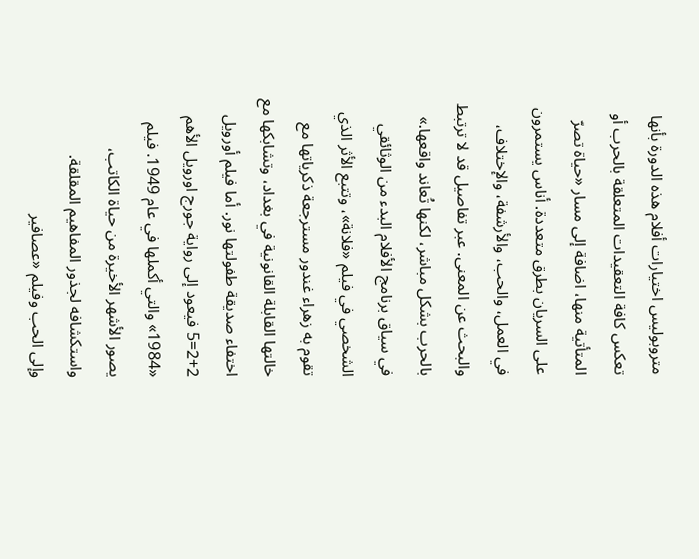متروبوليس اختيارات أفلام هذه الدورة بأنها تعكس كافة التعقيدات المتعلقة بالحرب أو المتأتية منها، اضافة إلى مسار «حياة تصرّ على السريان بطرق متعددة. أناس يستمرون في العمل، والحب، والأرشفة، والإختلاف، والبحث عن المعنى. عبر تفاصيل قد لا ترتبط بالحرب بشكل مباشر، لكنها تُعاند واقعها.»
في سياق برنامج الأفلام البدء من الوثائقي الشخصي في فيلم «فلانة»، وتتبع الأثر الذي تقوم به زهراء غندور مسترجعة ذكرياتها مع خالتها القابلة القانونية في بغداد، وتشابكها مع اختفاء صديقة طفولتها نور. أما فيلم أورويل 2+2=5 فيعود إلى رواية جورج اورويل الأهم «1984» والتي أكملها في عام 1949. فيلم يصور الأشهر الأخيرة من حياة الكاتب، واستكشافه لجذور المفاهيم المقلقة.
وإلى الحب وفيلم «عصافير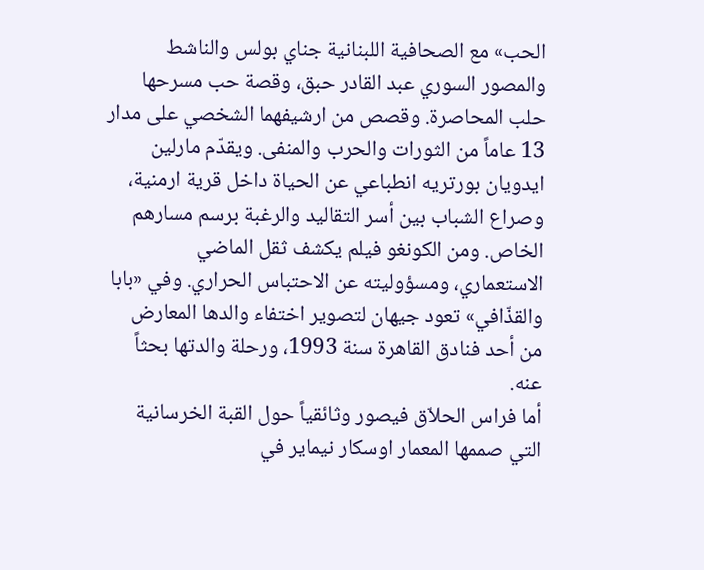الحب» مع الصحافية اللبنانية جناي بولس والناشط والمصور السوري عبد القادر حبق، وقصة حب مسرحها حلب المحاصرة. وقصص من ارشيفهما الشخصي على مدار 13 عاماً من الثورات والحرب والمنفى. ويقدّم مارلين ايدويان بورتريه انطباعي عن الحياة داخل قرية ارمنية، وصراع الشباب بين أسر التقاليد والرغبة برسم مسارهم الخاص. ومن الكونغو فيلم يكشف ثقل الماضي الاستعماري، ومسؤوليته عن الاحتباس الحراري. وفي «بابا والقذّافي» تعود جيهان لتصوير اختفاء والدها المعارض من أحد فنادق القاهرة سنة 1993، ورحلة والدتها بحثاً عنه.
أما فراس الحلاّق فيصور وثائقياً حول القبة الخرسانية التي صممها المعمار اوسكار نيماير في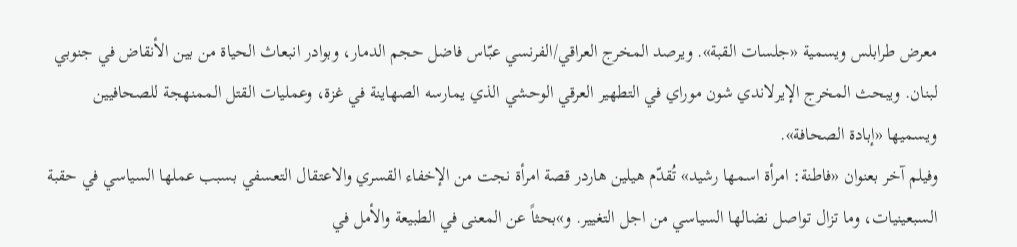معرض طرابلس ويسمية «جلسات القبة». ويرصد المخرج العراقي/الفرنسي عبّاس فاضل حجم الدمار، وبوادر انبعاث الحياة من بين الأنقاض في جنوبي لبنان. ويبحث المخرج الإيرلاندي شون موراي في التطهير العرقي الوحشي الذي يمارسه الصهاينة في غزة، وعمليات القتل الممنهجة للصحافيين ويسميها «إبادة الصحافة».
وفيلم آخر بعنوان «فاطنة: امرأة اسمها رشيد» تُقدّم هيلين هاردر قصة امرأة نجت من الإخفاء القسري والاعتقال التعسفي بسبب عملها السياسي في حقبة السبعينيات، وما تزال تواصل نضالها السياسي من اجل التغيير. و»بحثاً عن المعنى في الطبيعة والأمل في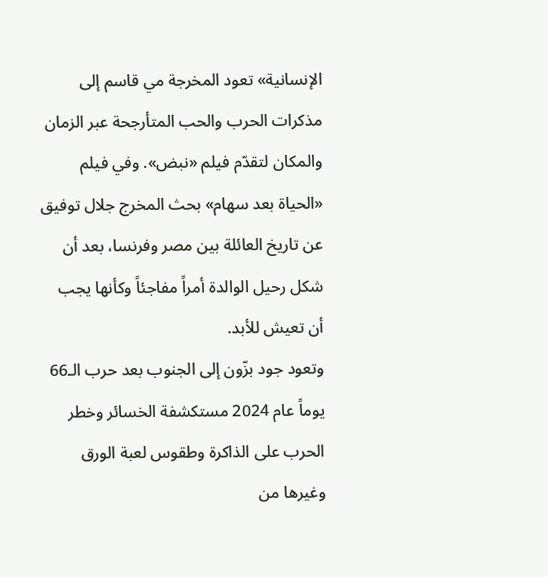الإنسانية» تعود المخرجة مي قاسم إلى مذكرات الحرب والحب المتأرجحة عبر الزمان والمكان لتقدّم فيلم «نبض». وفي فيلم «الحياة بعد سهام» بحث المخرج جلال توفيق عن تاريخ العائلة بين مصر وفرنسا، بعد أن شكل رحيل الوالدة أمراً مفاجئاً وكأنها يجب أن تعيش للأبد.
وتعود جود بزّون إلى الجنوب بعد حرب الـ66 يوماً عام 2024 مستكشفة الخسائر وخطر الحرب على الذاكرة وطقوس لعبة الورق وغيرها من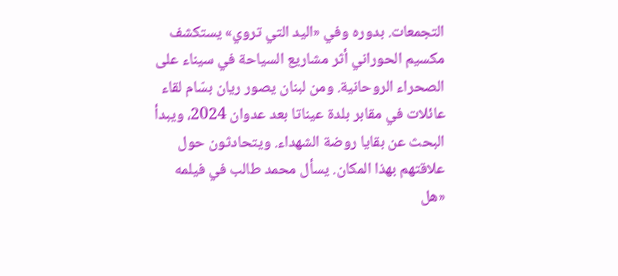التجمعات. بدوره وفي «اليد التي تروي» يستكشف مكسيم الحوراني أثر مشاريع السياحة في سيناء على الصحراء الروحانية. ومن لبنان يصور ريان بسّام لقاء عائلات في مقابر بلدة عيناتا بعد عدوان 2024، ويبدأ البحث عن بقايا روضة الشهداء. ويتحادثون حول علاقتهم بهذا المكان. يسأل محمد طالب في فيلمه «هل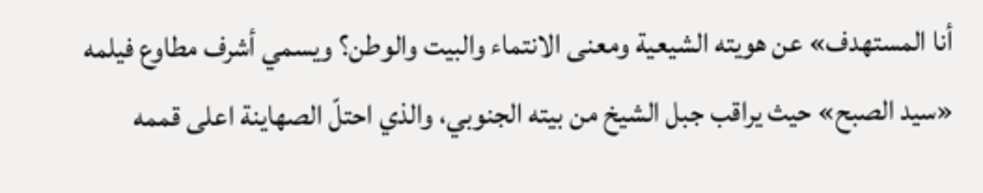أنا المستهدف» عن هويته الشيعية ومعنى الانتماء والبيت والوطن؟ ويسمي أشرف مطاوع فيلمه «سيد الصبح» حيث يراقب جبل الشيخ من بيته الجنوبي، والذي احتلّ الصهاينة اعلى قممه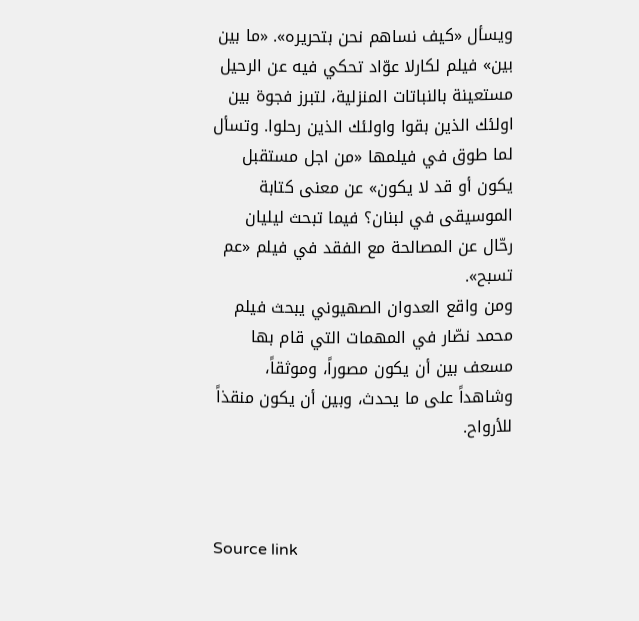ويسأل «كيف نساهم نحن بتحريره». «ما بين بين» فيلم لكارلا عوّاد تحكي فيه عن الرحيل مستعينة بالنباتات المنزلية، لتبرز فجوة بين اولئك الذين بقوا واولئك الذين رحلوا. وتسأل لما طوق في فيلمها «من اجل مستقبل يكون أو قد لا يكون» عن معنى كتابة الموسيقى في لبنان؟ فيما تبحث ليليان رحّال عن المصالحة مع الفقد في فيلم «عم تسبح».
ومن واقع العدوان الصهيوني يبحث فيلم محمد نصّار في المهمات التي قام بها مسعف بين أن يكون مصوراً، وموثقاً، وشاهداً على ما يحدث، وبين أن يكون منقذاً للأرواح.



Source link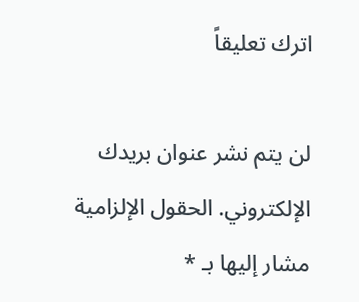اترك تعليقاً

لن يتم نشر عنوان بريدك الإلكتروني. الحقول الإلزامية مشار إليها بـ *